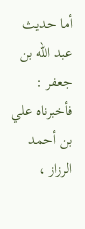أما حديث عبد الله بن جعفر : فأخبرناه علي بن أحمد الرزاز ،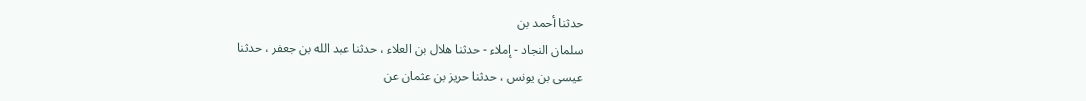حدثنا أحمد بن
سلمان النجاد - إملاء - حدثنا هلال بن العلاء ، حدثنا عبد الله بن جعفر ، حدثنا
عيسى بن يونس ، حدثنا حريز بن عثمان عن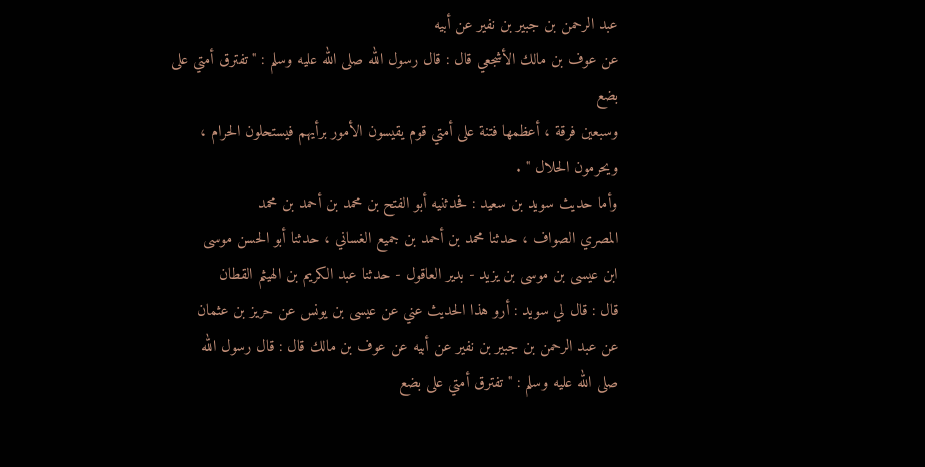عبد الرحمن بن جبير بن نفير عن أبيه
عن عوف بن مالك الأشجعي قال : قال رسول الله صلى الله عليه وسلم : " تفترق أمتي على بضع
وسبعين فرقة ، أعظمها فتنة على أمتي قوم يقيسون الأمور برأيهم فيستحلون الحرام ،
ويحرمون الحلال " .
وأما حديث سويد بن سعيد : فحدثنيه أبو الفتح بن محمد بن أحمد بن محمد
المصري الصواف ، حدثنا محمد بن أحمد بن جميع الغساني ، حدثنا أبو الحسن موسى
ابن عيسى بن موسى بن يزيد - بدير العاقول - حدثنا عبد الكريم بن الهيثم القطان
قال : قال لي سويد : أرو هذا الحديث عني عن عيسى بن يونس عن حريز بن عثمان
عن عبد الرحمن بن جبير بن نفير عن أبيه عن عوف بن مالك قال : قال رسول الله
صلى الله عليه وسلم : " تفترق أمتي على بضع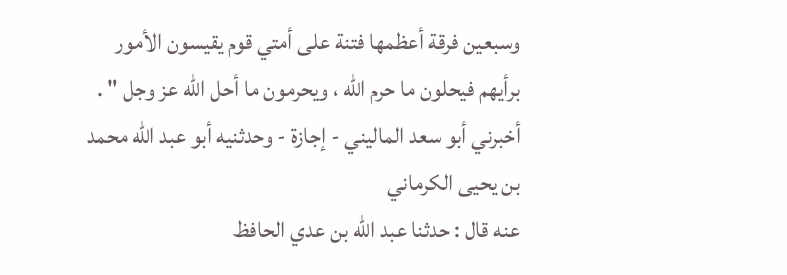وسبعين فرقة أعظمها فتنة على أمتي قوم يقيسون الأمور
برأيهم فيحلون ما حرم الله ، ويحرمون ما أحل الله عز وجل " .
أخبرني أبو سعد الماليني - إجازة - وحدثنيه أبو عبد الله محمد بن يحيى الكرماني
عنه قال : حدثنا عبد الله بن عدي الحافظ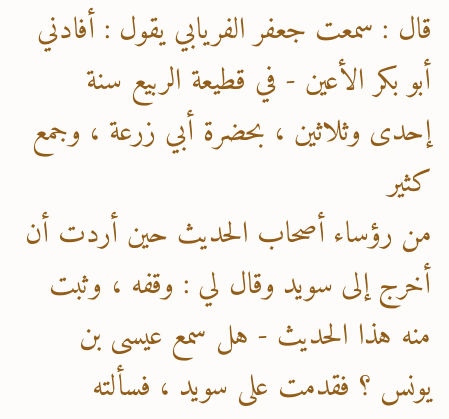قال : سمعت جعفر الفريابي يقول : أفادني
أبو بكر الأعين - في قطيعة الربيع سنة إحدى وثلاثين ، بحضرة أبي زرعة ، وجمع كثير
من رؤساء أصحاب الحديث حين أردت أن أخرج إلى سويد وقال لي : وقفه ، وثبت
منه هذا الحديث - هل سمع عيسى بن يونس ؟ فقدمت على سويد ، فسألته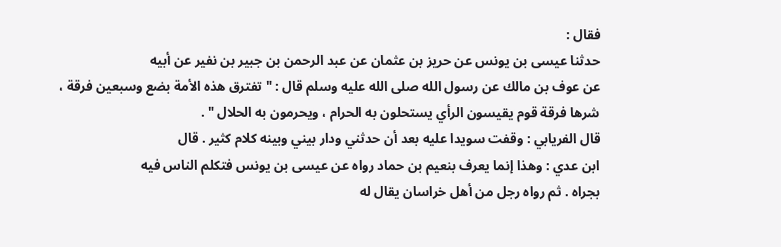فقال :
حدثنا عيسى بن يونس عن حريز بن عثمان عن عبد الرحمن بن جبير بن نفير عن أبيه
عن عوف بن مالك عن رسول الله صلى الله عليه وسلم قال : " تفترق هذه الأمة بضع وسبعين فرقة ،
شرها فرقة قوم يقيسون الرأي يستحلون به الحرام ، ويحرمون به الحلال " .
قال الفريابي : وقفت سويدا عليه بعد أن حدثني ودار بيني وبينه كلام كثير . قال
ابن عدي : وهذا إنما يعرف بنعيم بن حماد رواه عن عيسى بن يونس فتكلم الناس فيه
بجراه . ثم رواه رجل من أهل خراسان يقال له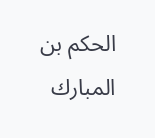الحكم بن المبارك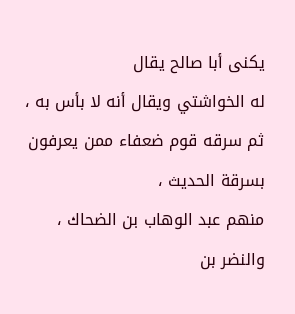يكنى أبا صالح يقال
له الخواشتي ويقال أنه لا بأس به ، ثم سرقه قوم ضعفاء ممن يعرفون بسرقة الحديث ،
منهم عبد الوهاب بن الضحاك ، والنضر بن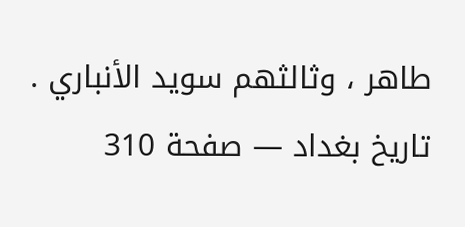طاهر ، وثالثهم سويد الأنباري .
تاريخ بغداد — صفحة 310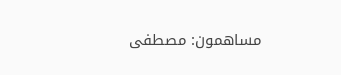مساهمون: مصطفى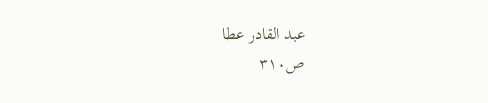عبد القادر عطا
ص٣١٠